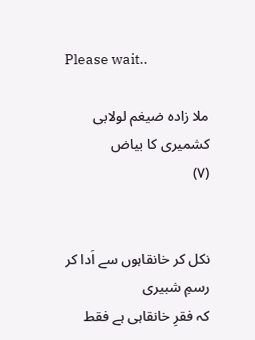Please wait..

ملا زادہ ضیغم لولابی کشمیری کا بیاض
(۷)


نکل کر خانقاہوں سے اَدا کر رسمِ شبیری
کہ فقرِ خانقاہی ہے فقط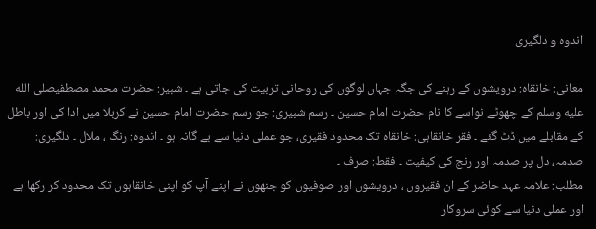اندوہ و دلگیری

معانی: خانقاہ: درویشوں کے رہنے کی جگہ جہاں لوگوں کی روحانی تربیت کی جاتی ہے ۔ شبیر: حضرت محمد مصطفیصلى الله عليه وسلم کے چھوٹے نواسے کا نام حضرت امام حسین ۔ رسم شبیری: جو رسم حضرت امام حسین نے کربلا میں ادا کی اور باطل کے مقابلے میں ڈٹ گئے ۔ فقر خانقاہی: خانقاہ تک محدود فقیری، جو عملی دنیا سے بے گانہ ہو ۔ اندوہ: رنگ ، ملال ۔ دلگیری: صدمہ، دل پر صدمہ اور رنج کی کیفیت ۔ فقط: صرف ۔
مطلب: علامہ عہد حاضر کے ان فقیروں ، درویشوں اور صوفیوں کو جنھوں نے اپنے آپ کو اپنی خانقاہوں تک محدود کر رکھا ہے اور عملی دنیا سے کوئی سروکار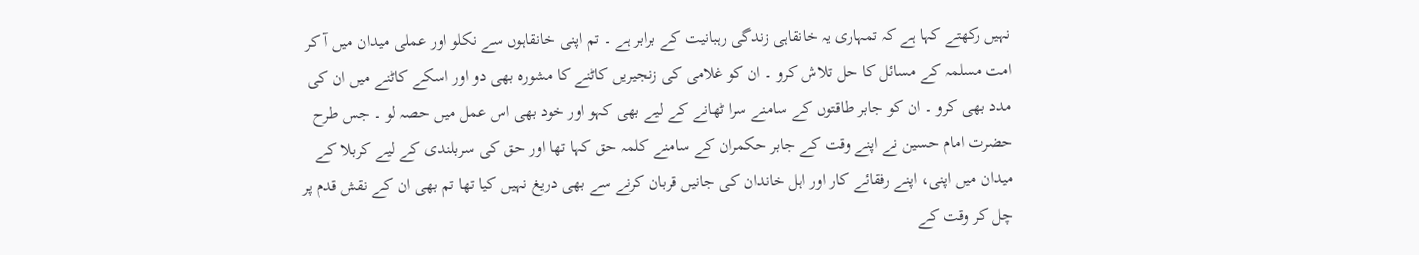نہیں رکھتے کہا ہے کہ تمہاری یہ خانقاہی زندگی رہبانیت کے برابر ہے ۔ تم اپنی خانقاہوں سے نکلو اور عملی میدان میں آ کر امت مسلمہ کے مسائل کا حل تلاش کرو ۔ ان کو غلامی کی زنجیریں کاٹنے کا مشورہ بھی دو اور اسکے کاٹنے میں ان کی مدد بھی کرو ۔ ان کو جابر طاقتوں کے سامنے سرا ٹھانے کے لیے بھی کہو اور خود بھی اس عمل میں حصہ لو ۔ جس طرح حضرت امام حسین نے اپنے وقت کے جابر حکمران کے سامنے کلمہ حق کہا تھا اور حق کی سربلندی کے لیے کربلا کے میدان میں اپنی، اپنے رفقائے کار اور اہل خاندان کی جانیں قربان کرنے سے بھی دریغ نہیں کیا تھا تم بھی ان کے نقش قدم پر چل کر وقت کے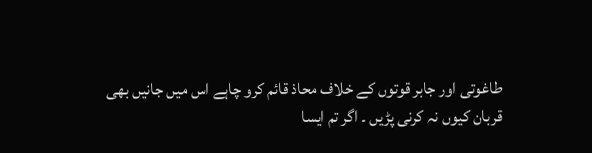طاغوتی اور جابر قوتوں کے خلاف محاذ قائم کرو چاہے اس میں جانیں بھی قربان کیوں نہ کرنی پڑیں ۔ اگر تم ایسا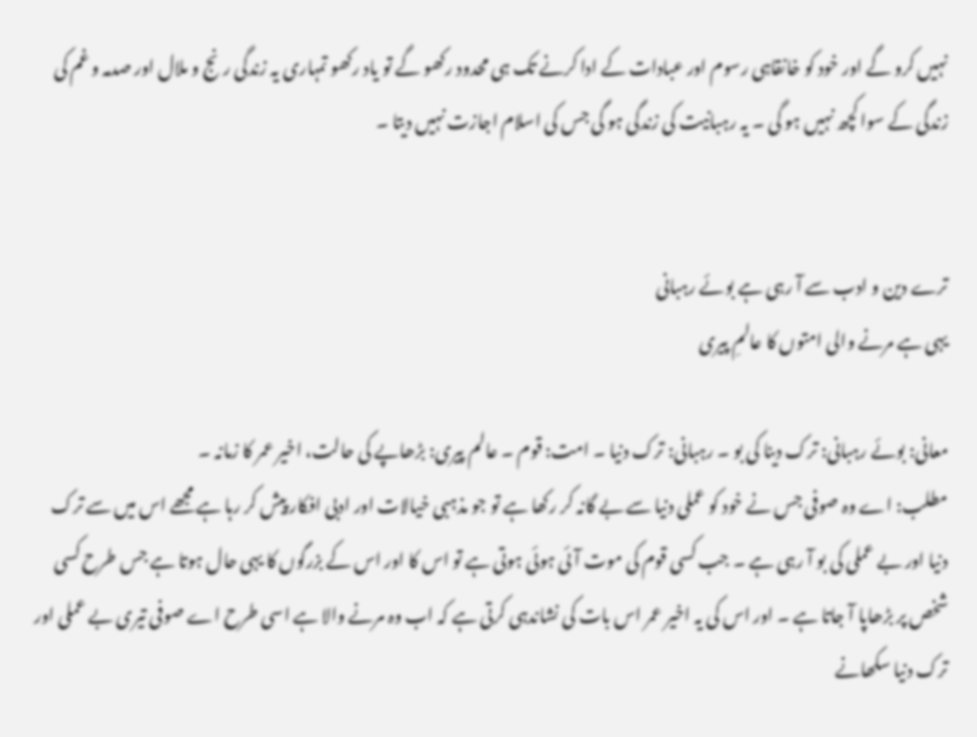نہیں کرو گے اور خود کو خانقاہی رسوم اور عبادات کے ادا کرنے تک ہی محدود رکھو گے تو یاد رکھو تمہاری یہ زندگی رنج و ملال اور صدمہ و غم کی زندگی کے سوا کچھ نہیں ہو گی ۔ یہ رہبانیت کی زندگی ہو گی جس کی اسلام اجازت نہیں دیتا ۔


ترے دین و ادب سے آ رہی ہے بوئے رہبانی
یہی ہے مرنے والی امتوں کا عالمِ پیری

معانی: بوئے رہبانی: ترک دینا کی بو ۔ رہبانی: ترک دنیا ۔ امت: قوم ۔ عالم پیری: بڑھاپے کی حالت، اخیر عمر کا زمانہ ۔
مطلب: اے وہ صوفی جس نے خود کو عملی دنیا سے بے گانہ کر رکھا ہے تو جو مذہبی خیالات اور ادبی افکار پیش کر رہا ہے مجھے اس میں سے ترک دنیا اور بے عملی کی بو آ رہی ہے ۔ جب کسی قوم کی موت آئی ہوئی ہوتی ہے تو اس کا اور اس کے بزرگوں کا یہی حال ہوتا ہے جس طرح کسی شخص پر بڑھاپا آ جاتا ہے ۔ اور اس کی یہ اخیر عمر اس بات کی نشاندہی کرتی ہے کہ اب وہ مرنے والا ہے اسی طرح اے صوفی تیری بے عملی اور ترک دنیا سکھانے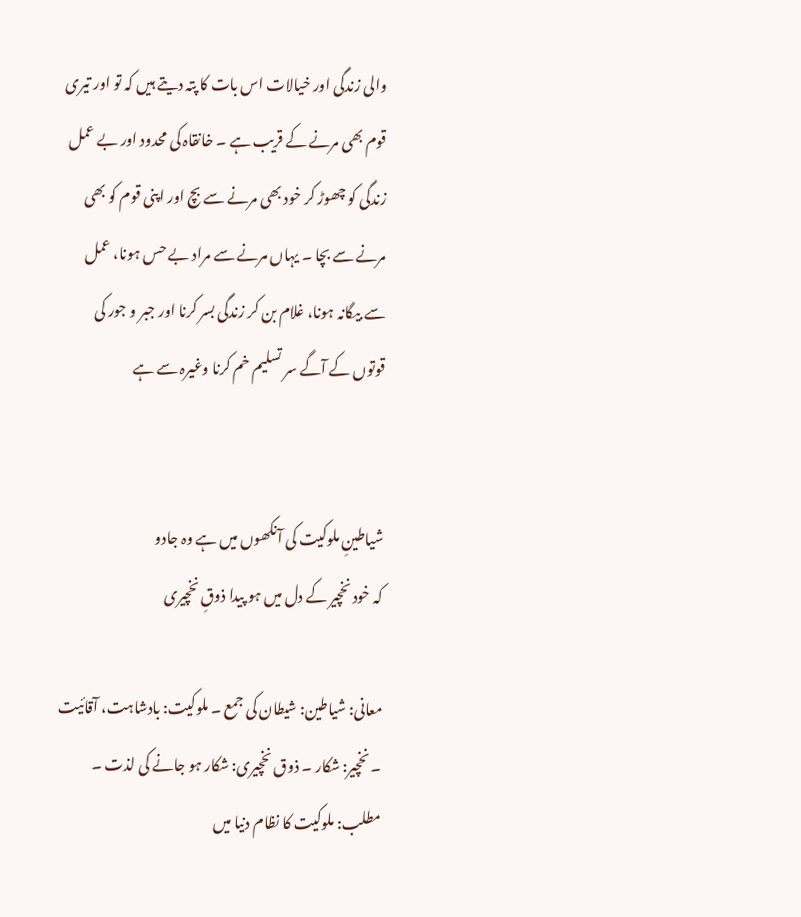والی زندگی اور خیالات اس بات کا پتہ دیتے ہیں کہ تو اور تیری قوم بھی مرنے کے قریب ہے ۔ خانقاہ کی محدود اور بے عمل زندگی کو چھوڑ کر خود بھی مرنے سے بچ اور اپنی قوم کو بھی مرنے سے بچا ۔ یہاں مرنے سے مراد بے حس ہونا، عمل سے بیگانہ ہونا، غلام بن کر زندگی بسر کرنا اور جبر و جور کی قوتوں کے آگے سر تسلیم خم کرنا وغیرہ سے ہے


شیاطینِ ملوکیت کی آنکھوں میں ہے وہ جادو
کہ خود نخچیر کے دل میں ہو پیدا ذوقِ نخچیری

معانی: شیاطین: شیطان کی جمع ۔ ملوکیت: بادشاہت، آقائیت ۔ نخچیر: شکار ۔ ذوق نخچیری: شکار ہو جانے کی لذت ۔
مطلب: ملوکیت کا نظام دنیا میں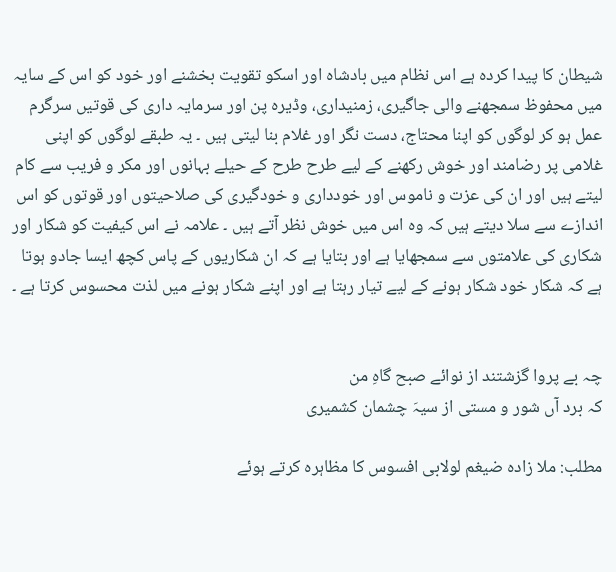شیطان کا پیدا کردہ ہے اس نظام میں بادشاہ اور اسکو تقویت بخشنے اور خود کو اس کے سایہ میں محفوظ سمجھنے والی جاگیری، زمنیداری، وڈیرہ پن اور سرمایہ داری کی قوتیں سرگرم عمل ہو کر لوگوں کو اپنا محتاج، دست نگر اور غلام بنا لیتی ہیں ۔ یہ طبقے لوگوں کو اپنی غلامی پر رضامند اور خوش رکھنے کے لیے طرح طرح کے حیلے بہانوں اور مکر و فریب سے کام لیتے ہیں اور ان کی عزت و ناموس اور خودداری و خودگیری کی صلاحیتوں اور قوتوں کو اس اندازے سے سلا دیتے ہیں کہ وہ اس میں خوش نظر آتے ہیں ۔ علامہ نے اس کیفیت کو شکار اور شکاری کی علامتوں سے سمجھایا ہے اور بتایا ہے کہ ان شکاریوں کے پاس کچھ ایسا جادو ہوتا ہے کہ شکار خود شکار ہونے کے لیے تیار رہتا ہے اور اپنے شکار ہونے میں لذت محسوس کرتا ہے ۔


چہ بے پروا گزشتند از نوائے صبح گاہِ من
کہ برد آں شور و مستی از سیہَ چشمان کشمیری

مطلب: ملا زادہ ضیغم لولابی افسوس کا مظاہرہ کرتے ہوئے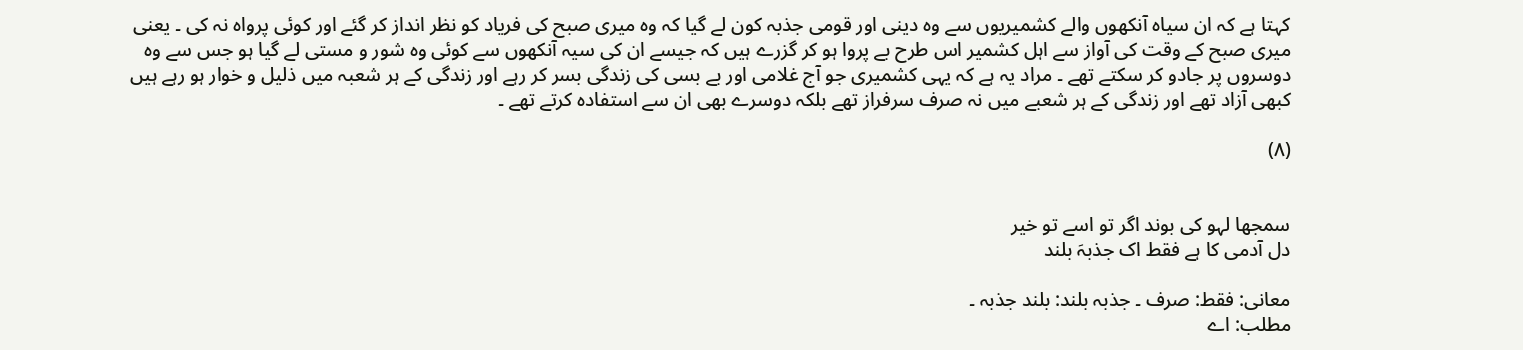کہتا ہے کہ ان سیاہ آنکھوں والے کشمیریوں سے وہ دینی اور قومی جذبہ کون لے گیا کہ وہ میری صبح کی فریاد کو نظر انداز کر گئے اور کوئی پرواہ نہ کی ۔ یعنی میری صبح کے وقت کی آواز سے اہل کشمیر اس طرح بے پروا ہو کر گزرے ہیں کہ جیسے ان کی سیہ آنکھوں سے کوئی وہ شور و مستی لے گیا ہو جس سے وہ دوسروں پر جادو کر سکتے تھے ۔ مراد یہ ہے کہ یہی کشمیری جو آج غلامی اور بے بسی کی زندگی بسر کر رہے اور زندگی کے ہر شعبہ میں ذلیل و خوار ہو رہے ہیں کبھی آزاد تھے اور زندگی کے ہر شعبے میں نہ صرف سرفراز تھے بلکہ دوسرے بھی ان سے استفادہ کرتے تھے ۔

(۸)


سمجھا لہو کی بوند اگر تو اسے تو خیر
دل آدمی کا ہے فقط اک جذبہَ بلند

معانی: فقط: صرف ۔ جذبہ بلند: بلند جذبہ ۔
مطلب: اے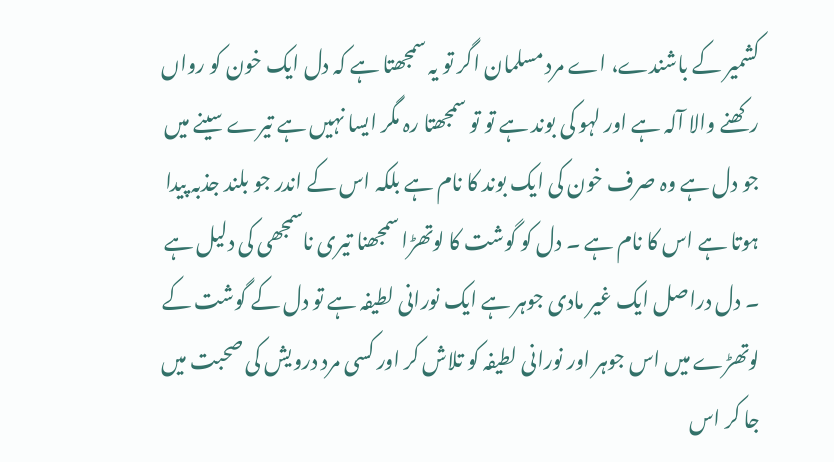کشمیر کے باشندے، اے مرد مسلمان اگر تو یہ سمجھتا ہے کہ دل ایک خون کو رواں رکھنے والا آلہ ہے اور لہو کی بوند ہے تو تو سمجھتا رہ مگر ایسا نہیں ہے تیرے سینے میں جو دل ہے وہ صرف خون کی ایک بوند کا نام ہے بلکہ اس کے اندر جو بلند جذبہ پیدا ہوتا ہے اس کا نام ہے ۔ دل کو گوشت کا لوتھڑا سمجھنا تیری ناسمجھی کی دلیل ہے ۔ دل دراصل ایک غیر مادی جوہر ہے ایک نورانی لطیفہ ہے تو دل کے گوشت کے لوتھڑے میں اس جوہر اور نورانی لطیفہ کو تلاش کر اور کسی مرد درویش کی صحبت میں جا کر اس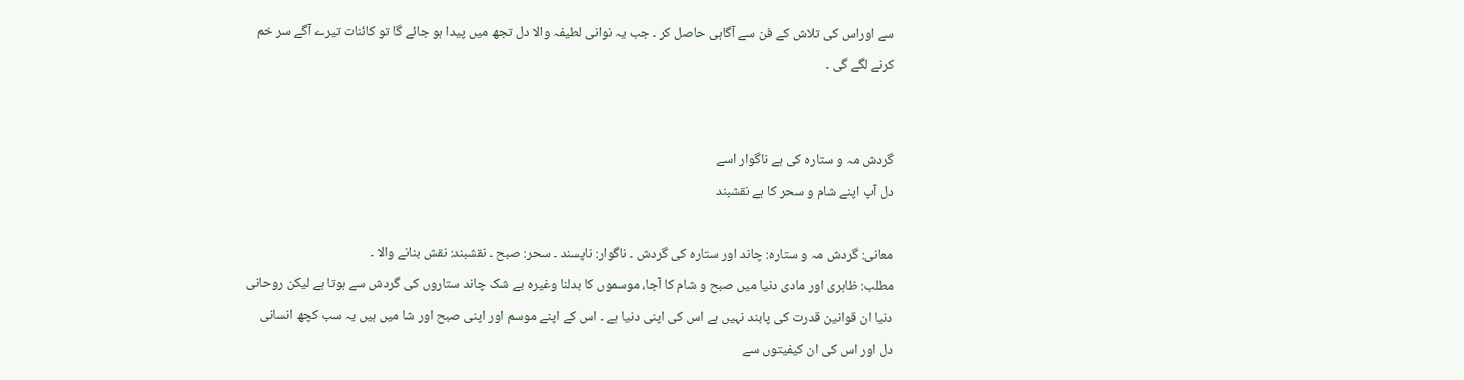سے اوراس کی تلاش کے فن سے آگاہی حاصل کر ۔ جب یہ نوانی لطیفہ والا دل تجھ میں پیدا ہو جائے گا تو کائنات تیرے آگے سر خم کرنے لگے گی ۔


گردش مہ و ستارہ کی ہے ناگوار اسے
دل آپ اپنے شام و سحر کا ہے نقشبند

معانی: گردش مہ و ستارہ: چاند اور ستارہ کی گردش ۔ ناگوار: ناپسند ۔ سحر: صبح ۔ نقشبند: نقش بنانے والا ۔
مطلب: ظاہری اور مادی دنیا میں صبح و شام کا آجا، موسموں کا بدلنا وغیرہ بے شک چاند ستاروں کی گردش سے ہوتا ہے لیکن روحانی دنیا ان قوانین قدرت کی پابند نہیں ہے اس کی اپنی دنیا ہے ۔ اس کے اپنے موسم اور اپنی صبح اور شا میں ہیں یہ سب کچھ انسانی دل اور اس کی ان کیفیتوں سے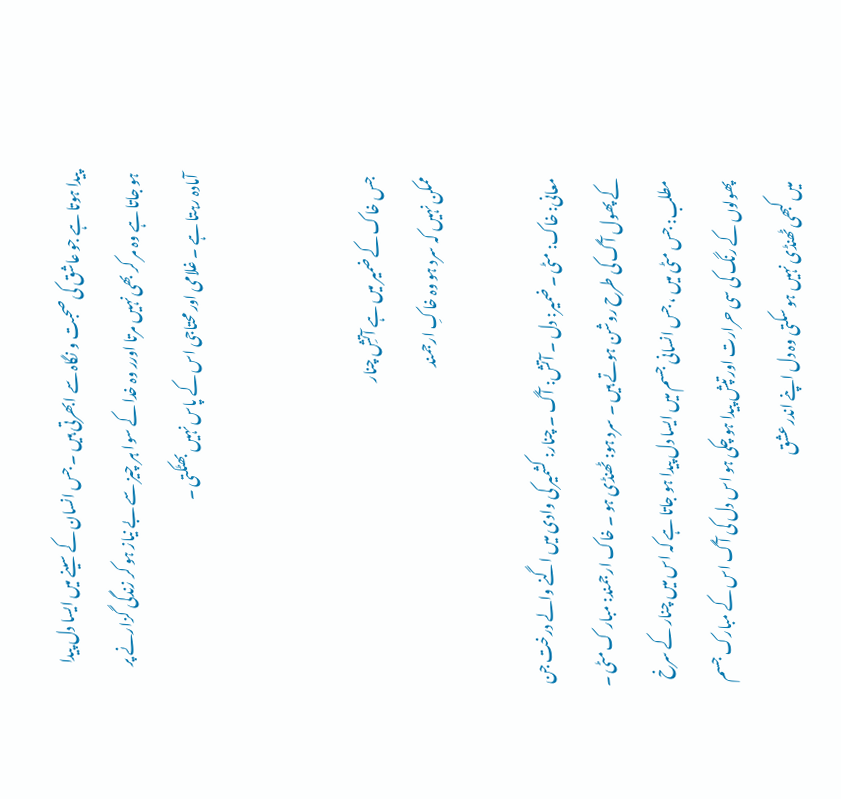پیدا ہوتا ہے جو عاشق کی صحبت و نگاہ سے ابھرتی ہیں ۔ جس انسان کے سینے میں ایسا دل پیدا ہو جاتا ہے وہ مر کر بھی نہیں مرتا اورر وہ خدا کے سوا ہر چیز سے بے نیاز ہو کر زندگی گزارنے پر آمادہ رہتا ہے ۔ غلامی اور محتاجی اس کے پاس نہیں بھٹکتی ۔


جس خاک کے ضمیر میں ہے آتشِ چنار
ممکن نہیں کہ سرد ہو وہ خاکِ ارجمند

معانی: خاک: مٹی ۔ ضمیر: دل ۔ آتش: آگ ۔ چنار: کشمیر کی وادی میں اگنے والے درخت جن کے پھول آگ کی طرح روشن ہوتے ہیں ۔ سرد ہو: ٹھنڈی ہو ۔ خاک ارجمند: مبار ک مٹی ۔
مطلب: جس مٹی میں ، جس انسانی جسم میں ایسا دل پیدا ہو جاتا ہے کہ اس میں چنار کے سرخ پھولوں کے رنگ کی سی حرارت اور تپش پیدا ہو چکی ہو اس دل کی آگ اس کے مبارک جسم میں کبھی ٹھنڈی نہیں ہو سکتی وہ دل اپنے اندر عشق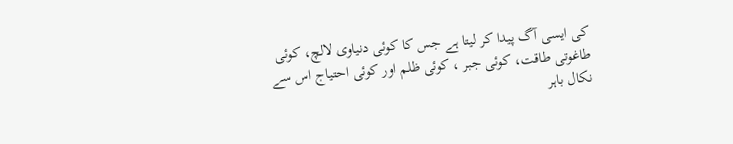کی ایسی آگ پیدا کر لیتا ہے جس کا کوئی دنیاوی لالچ، کوئی طاغوتی طاقت، کوئی جبر ، کوئی ظلم اور کوئی احتیاج اس سے نکال باہر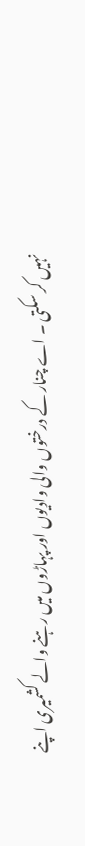نہیں کر سکتی ۔ اے چنار کے درختوں والی وادیوں اور پہاڑوں میں رہنے والے کشمیری اپنے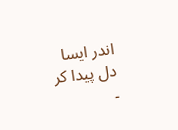اندر ایسا دل پیدا کر ۔